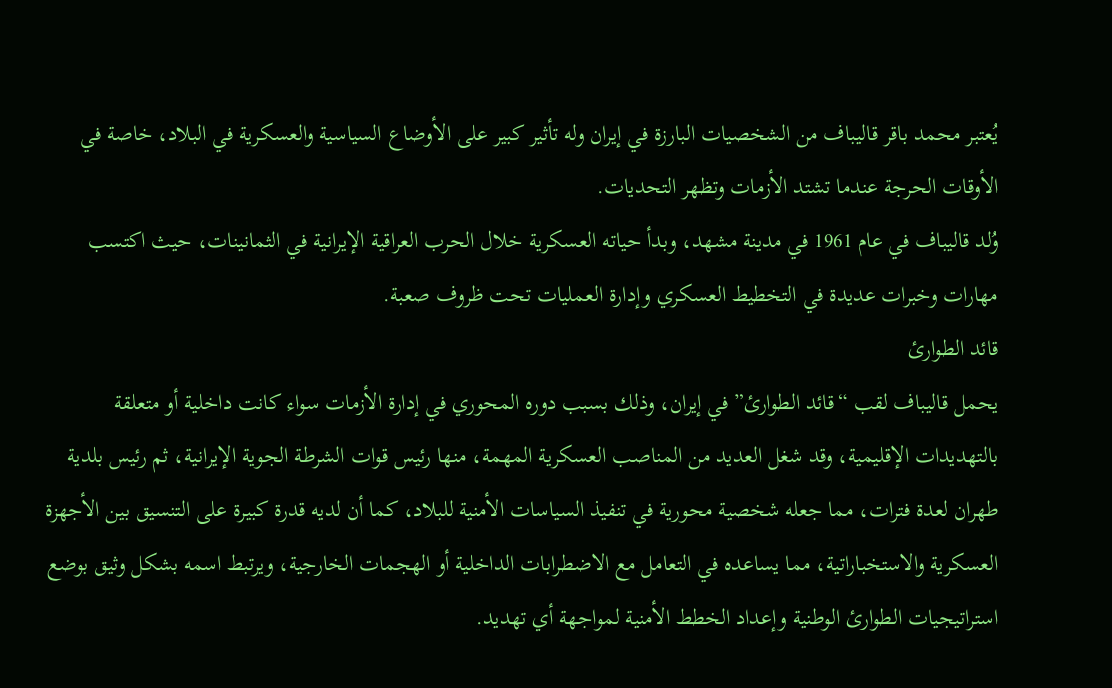يُعتبر محمد باقر قاليباف من الشخصيات البارزة في إيران وله تأثير كبير على الأوضاع السياسية والعسكرية في البلاد، خاصة في الأوقات الحرجة عندما تشتد الأزمات وتظهر التحديات.
وُلد قاليباف في عام 1961 في مدينة مشهد، وبدأ حياته العسكرية خلال الحرب العراقية الإيرانية في الثمانينات، حيث اكتسب مهارات وخبرات عديدة في التخطيط العسكري وإدارة العمليات تحت ظروف صعبة.
قائد الطوارئ
يحمل قاليباف لقب “قائد الطوارئ” في إيران، وذلك بسبب دوره المحوري في إدارة الأزمات سواء كانت داخلية أو متعلقة بالتهديدات الإقليمية، وقد شغل العديد من المناصب العسكرية المهمة، منها رئيس قوات الشرطة الجوية الإيرانية، ثم رئيس بلدية طهران لعدة فترات، مما جعله شخصية محورية في تنفيذ السياسات الأمنية للبلاد، كما أن لديه قدرة كبيرة على التنسيق بين الأجهزة العسكرية والاستخباراتية، مما يساعده في التعامل مع الاضطرابات الداخلية أو الهجمات الخارجية، ويرتبط اسمه بشكل وثيق بوضع استراتيجيات الطوارئ الوطنية وإعداد الخطط الأمنية لمواجهة أي تهديد.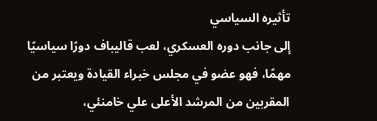تأثيره السياسي
إلى جانب دوره العسكري، لعب قاليباف دورًا سياسيًا مهمًا، فهو عضو في مجلس خبراء القيادة ويعتبر من المقربين من المرشد الأعلى علي خامنئي،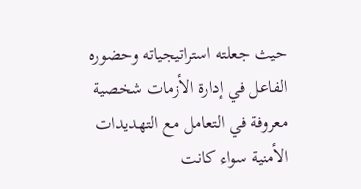حيث جعلته استراتيجياته وحضوره الفاعل في إدارة الأزمات شخصية معروفة في التعامل مع التهديدات الأمنية سواء كانت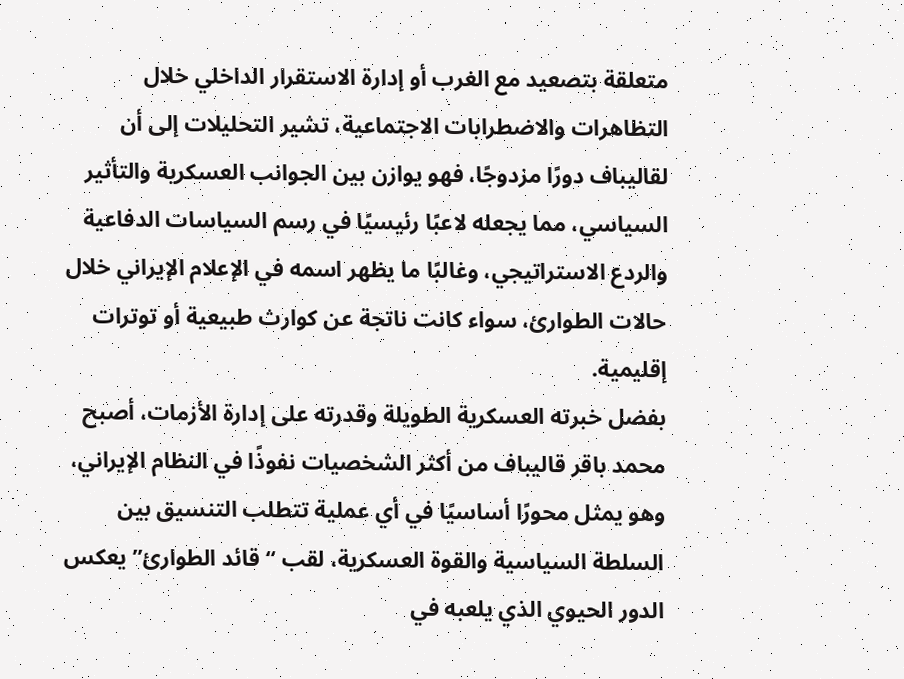متعلقة بتصعيد مع الغرب أو إدارة الاستقرار الداخلي خلال التظاهرات والاضطرابات الاجتماعية، تشير التحليلات إلى أن لقاليباف دورًا مزدوجًا، فهو يوازن بين الجوانب العسكرية والتأثير السياسي، مما يجعله لاعبًا رئيسيًا في رسم السياسات الدفاعية والردع الاستراتيجي، وغالبًا ما يظهر اسمه في الإعلام الإيراني خلال حالات الطوارئ، سواء كانت ناتجة عن كوارث طبيعية أو توترات إقليمية.
بفضل خبرته العسكرية الطويلة وقدرته على إدارة الأزمات، أصبح محمد باقر قاليباف من أكثر الشخصيات نفوذًا في النظام الإيراني، وهو يمثل محورًا أساسيًا في أي عملية تتطلب التنسيق بين السلطة السياسية والقوة العسكرية، لقب “قائد الطوارئ” يعكس الدور الحيوي الذي يلعبه في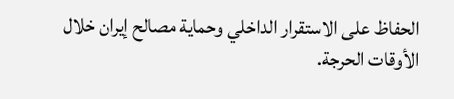الحفاظ على الاستقرار الداخلي وحماية مصالح إيران خلال الأوقات الحرجة.